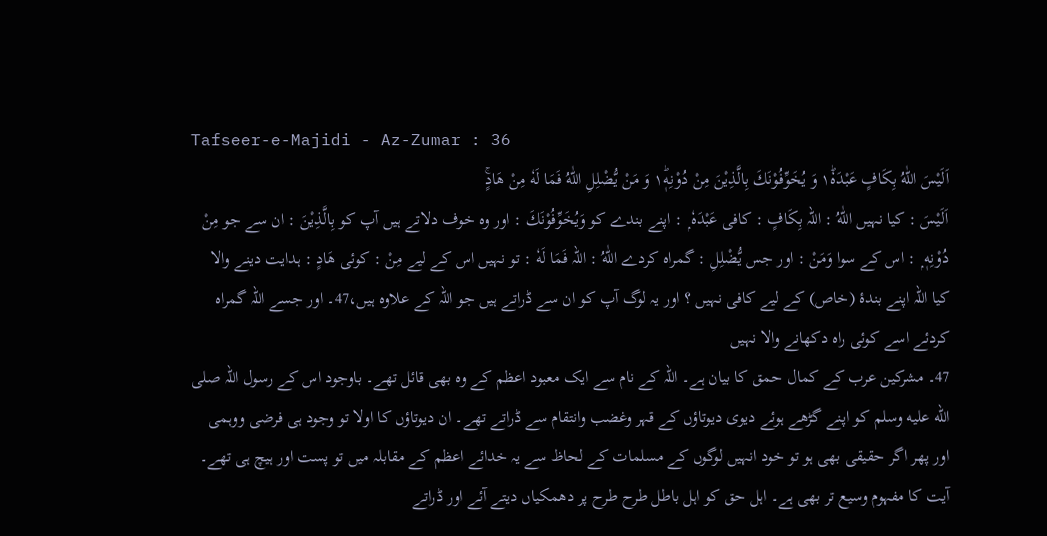Tafseer-e-Majidi - Az-Zumar : 36
اَلَیْسَ اللّٰهُ بِكَافٍ عَبْدَهٗ١ؕ وَ یُخَوِّفُوْنَكَ بِالَّذِیْنَ مِنْ دُوْنِهٖ١ؕ وَ مَنْ یُّضْلِلِ اللّٰهُ فَمَا لَهٗ مِنْ هَادٍۚ
اَلَيْسَ : کیا نہیں اللّٰهُ : اللہ بِكَافٍ : کافی عَبْدَهٗ ۭ : اپنے بندے کو وَيُخَوِّفُوْنَكَ : اور وہ خوف دلاتے ہیں آپ کو بِالَّذِيْنَ : ان سے جو مِنْ دُوْنِهٖ ۭ : اس کے سوا وَمَنْ : اور جس يُّضْلِلِ : گمراہ کردے اللّٰهُ : اللہ فَمَا لَهٗ : تو نہیں اس کے لیے مِنْ : کوئی هَادٍ : ہدایت دینے والا
کیا اللہ اپنے بندۂ (خاص) کے لیے کافی نہیں ؟ اور یہ لوگ آپ کو ان سے ڈراتے ہیں جو اللہ کے علاوہ ہیں،47۔ اور جسے اللہ گمراہ کردئے اسے کوئی راہ دکھانے والا نہیں
47۔ مشرکین عرب کے کمال حمق کا بیان ہے۔ اللہ کے نام سے ایک معبود اعظم کے وہ بھی قائل تھے۔ باوجود اس کے رسول اللہ صلى الله عليه وسلم کو اپنے گڑھے ہوئے دیوی دیوتاؤں کے قہر وغضب وانتقام سے ڈراتے تھے۔ ان دیوتاؤں کا اولا تو وجود ہی فرضی ووہمی اور پھر اگر حقیقی بھی ہو تو خود انہیں لوگوں کے مسلمات کے لحاظ سے یہ خدائے اعظم کے مقابلہ میں تو پست اور ہیچ ہی تھے۔ آیت کا مفہوم وسیع تر بھی ہے۔ اہل حق کو اہل باطل طرح طرح پر دھمکیاں دیتے آئے اور ڈراتے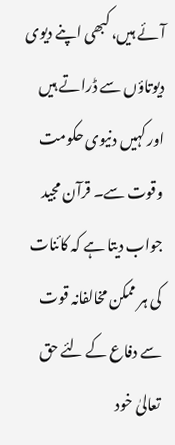آئے ہیں، کبھی اپنے دیوی دیوتاؤں سے ڈراتے ہیں اور کہیں دنیوی حکومت وقوت سے۔ قرآن مجید جواب دیتا ہے کہ کائنات کی ہر ممکن مخالفانہ قوت سے دفاع کے لئے حق تعالیٰ خود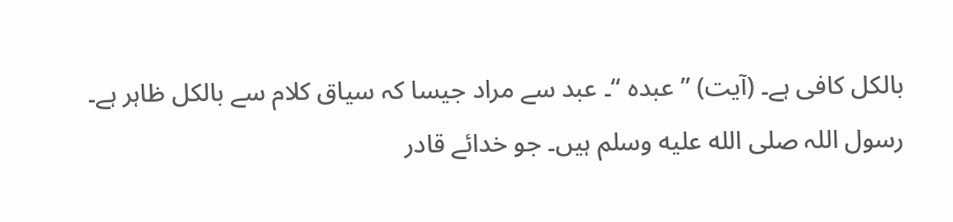بالکل کافی ہے۔ (آیت) ” عبدہ “۔ عبد سے مراد جیسا کہ سیاق کلام سے بالکل ظاہر ہے۔ رسول اللہ صلى الله عليه وسلم ہیں۔ جو خدائے قادر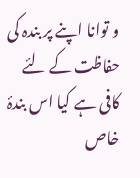و توانا اپنے پر بندہ کی حفاظت کے لئے کافی ہے کیا اس بندۂ خاص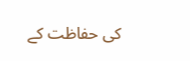کی حفاظت کے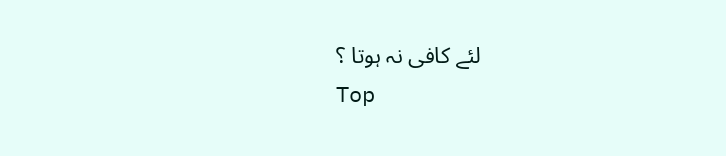لئے کافی نہ ہوتا ؟
Top